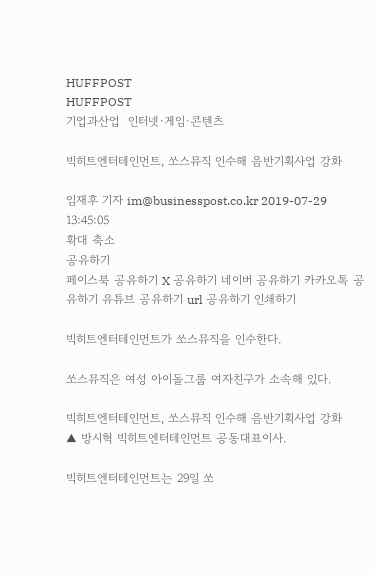HUFFPOST
HUFFPOST
기업과산업  인터넷·게임·콘텐츠

빅히트엔터테인먼트, 쏘스뮤직 인수해 음반기획사업 강화

임재후 기자 im@businesspost.co.kr 2019-07-29 13:45:05
확대 축소
공유하기
페이스북 공유하기 X 공유하기 네이버 공유하기 카카오톡 공유하기 유튜브 공유하기 url 공유하기 인쇄하기

빅히트엔터테인먼트가 쏘스뮤직을 인수한다.

쏘스뮤직은 여성 아이돌그룹 여자친구가 소속해 있다.

빅히트엔터테인먼트, 쏘스뮤직 인수해 음반기획사업 강화
▲ 방시혁 빅히트엔터테인먼트 공동대표이사.

빅히트엔터테인먼트는 29일 쏘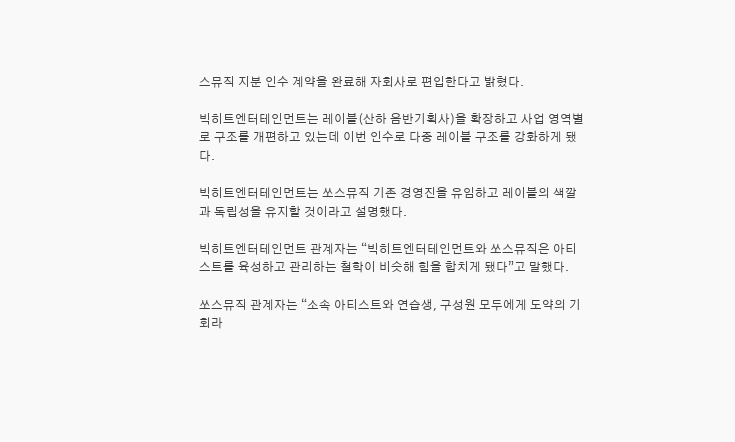스뮤직 지분 인수 계약을 완료해 자회사로 편입한다고 밝혔다.

빅히트엔터테인먼트는 레이블(산하 음반기획사)을 확장하고 사업 영역별로 구조를 개편하고 있는데 이번 인수로 다중 레이블 구조를 강화하게 됐다.

빅히트엔터테인먼트는 쏘스뮤직 기존 경영진을 유임하고 레이블의 색깔과 독립성을 유지할 것이라고 설명했다.

빅히트엔터테인먼트 관계자는 “빅히트엔터테인먼트와 쏘스뮤직은 아티스트를 육성하고 관리하는 철학이 비슷해 힘을 합치게 됐다”고 말했다.

쏘스뮤직 관계자는 “소속 아티스트와 연습생, 구성원 모두에게 도약의 기회라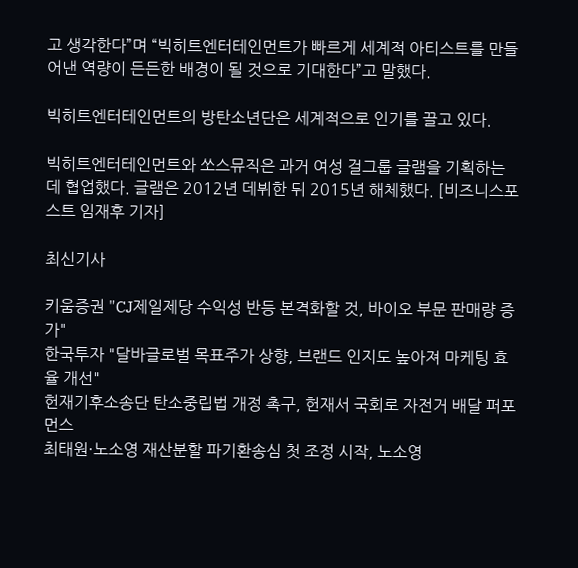고 생각한다”며 “빅히트엔터테인먼트가 빠르게 세계적 아티스트를 만들어낸 역량이 든든한 배경이 될 것으로 기대한다”고 말했다.

빅히트엔터테인먼트의 방탄소년단은 세계적으로 인기를 끌고 있다.

빅히트엔터테인먼트와 쏘스뮤직은 과거 여성 걸그룹 글램을 기획하는 데 협업했다. 글램은 2012년 데뷔한 뒤 2015년 해체했다. [비즈니스포스트 임재후 기자]

최신기사

키움증권 "CJ제일제당 수익성 반등 본격화할 것, 바이오 부문 판매량 증가"
한국투자 "달바글로벌 목표주가 상향, 브랜드 인지도 높아져 마케팅 효율 개선"
헌재기후소송단 탄소중립법 개정 촉구, 헌재서 국회로 자전거 배달 퍼포먼스
최태원·노소영 재산분할 파기환송심 첫 조정 시작, 노소영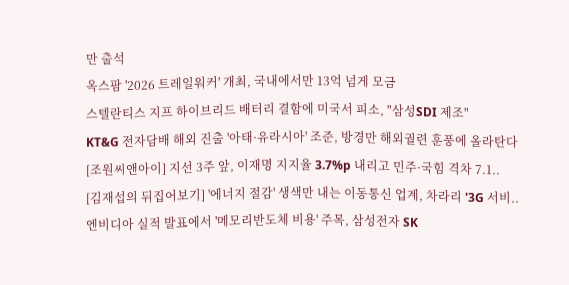만 출석
옥스팜 '2026 트레일워커' 개최, 국내에서만 13억 넘게 모금
스텔란티스 지프 하이브리드 배터리 결함에 미국서 피소, "삼성SDI 제조"
KT&G 전자담배 해외 진출 '아태·유라시아' 조준, 방경만 해외궐련 훈풍에 올라탄다
[조원씨앤아이] 지선 3주 앞, 이재명 지지율 3.7%p 내리고 민주·국힘 격차 7.1..
[김재섭의 뒤집어보기] '에너지 절감' 생색만 내는 이동통신 업계, 차라리 '3G 서비..
엔비디아 실적 발표에서 '메모리반도체 비용' 주목, 삼성전자 SK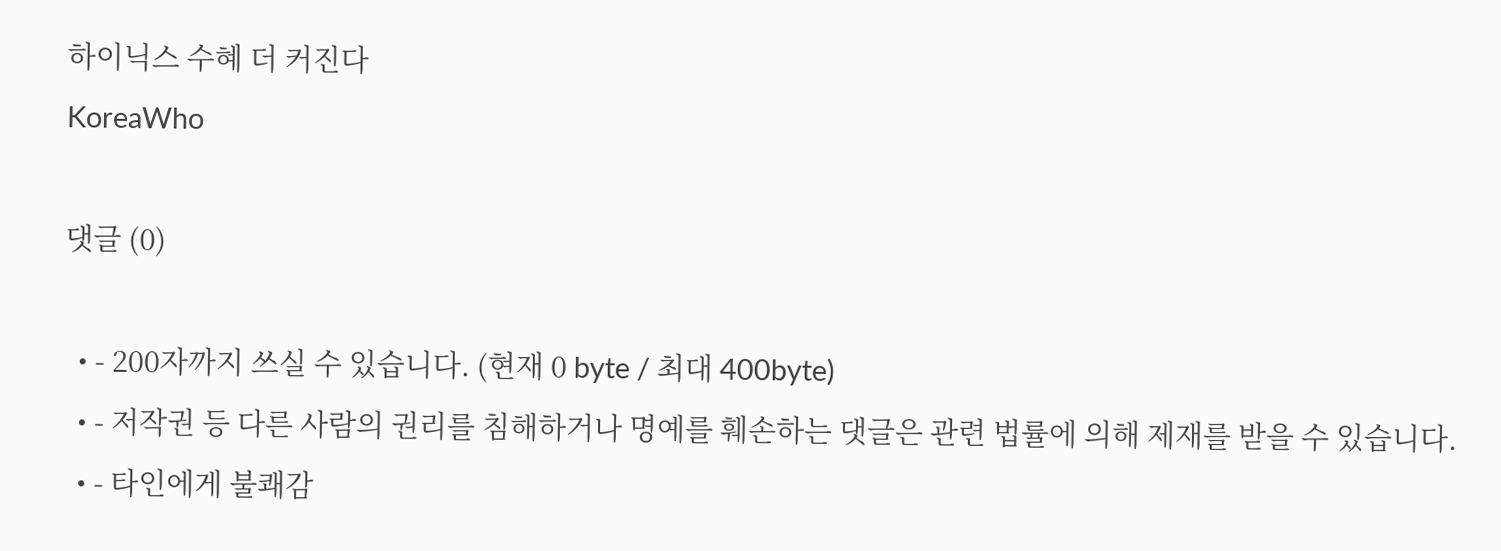하이닉스 수혜 더 커진다
KoreaWho

댓글 (0)

  • - 200자까지 쓰실 수 있습니다. (현재 0 byte / 최대 400byte)
  • - 저작권 등 다른 사람의 권리를 침해하거나 명예를 훼손하는 댓글은 관련 법률에 의해 제재를 받을 수 있습니다.
  • - 타인에게 불쾌감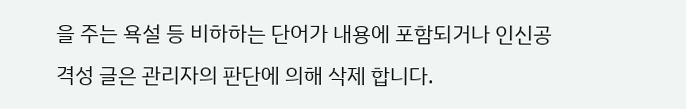을 주는 욕설 등 비하하는 단어가 내용에 포함되거나 인신공격성 글은 관리자의 판단에 의해 삭제 합니다.